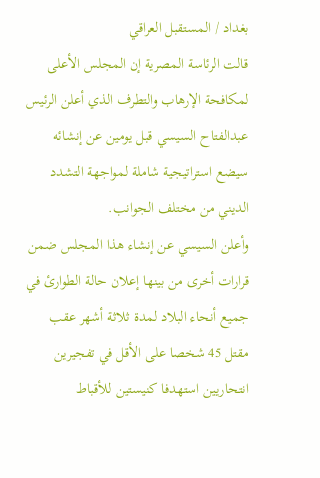بغداد / المستقبل العراقي
قالت الرئاسة المصرية إن المجلس الأعلى لمكافحة الإرهاب والتطرف الذي أعلن الرئيس عبدالفتاح السيسي قبل يومين عن إنشائه سيضع استراتيجية شاملة لمواجهة التشدد الديني من مختلف الجوانب.
وأعلن السيسي عن إنشاء هذا المجلس ضمن قرارات أخرى من بينها إعلان حالة الطوارئ في جميع أنحاء البلاد لمدة ثلاثة أشهر عقب مقتل 45 شخصا على الأقل في تفجيرين انتحاريين استهدفا كنيستين للأقباط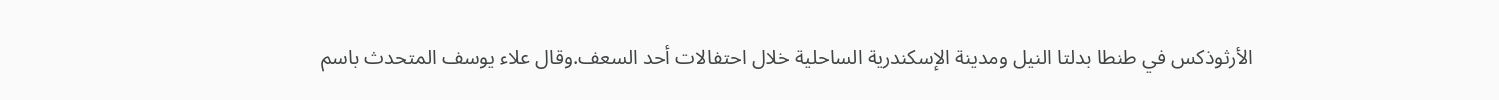الأرثوذكس في طنطا بدلتا النيل ومدينة الإسكندرية الساحلية خلال احتفالات أحد السعف.وقال علاء يوسف المتحدث باسم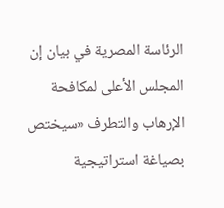الرئاسة المصرية في بيان إن المجلس الأعلى لمكافحة الإرهاب والتطرف «سيختص بصياغة استراتيجية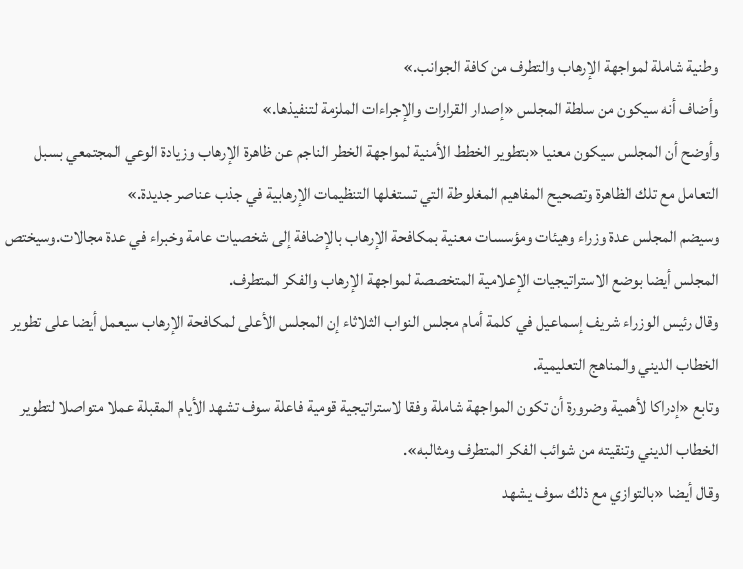وطنية شاملة لمواجهة الإرهاب والتطرف من كافة الجوانب.»
وأضاف أنه سيكون من سلطة المجلس «إصدار القرارات والإجراءات الملزمة لتنفيذها.»
وأوضح أن المجلس سيكون معنيا «بتطوير الخطط الأمنية لمواجهة الخطر الناجم عن ظاهرة الإرهاب وزيادة الوعي المجتمعي بسبل التعامل مع تلك الظاهرة وتصحيح المفاهيم المغلوطة التي تستغلها التنظيمات الإرهابية في جذب عناصر جديدة.»
وسيضم المجلس عدة وزراء وهيئات ومؤسسات معنية بمكافحة الإرهاب بالإضافة إلى شخصيات عامة وخبراء في عدة مجالات.وسيختص المجلس أيضا بوضع الاستراتيجيات الإعلامية المتخصصة لمواجهة الإرهاب والفكر المتطرف.
وقال رئيس الوزراء شريف إسماعيل في كلمة أمام مجلس النواب الثلاثاء إن المجلس الأعلى لمكافحة الإرهاب سيعمل أيضا على تطوير الخطاب الديني والمناهج التعليمية.
وتابع «إدراكا لأهمية وضرورة أن تكون المواجهة شاملة وفقا لاستراتيجية قومية فاعلة سوف تشهد الأيام المقبلة عملا متواصلا لتطوير الخطاب الديني وتنقيته من شوائب الفكر المتطرف ومثالبه».
وقال أيضا «بالتوازي مع ذلك سوف يشهد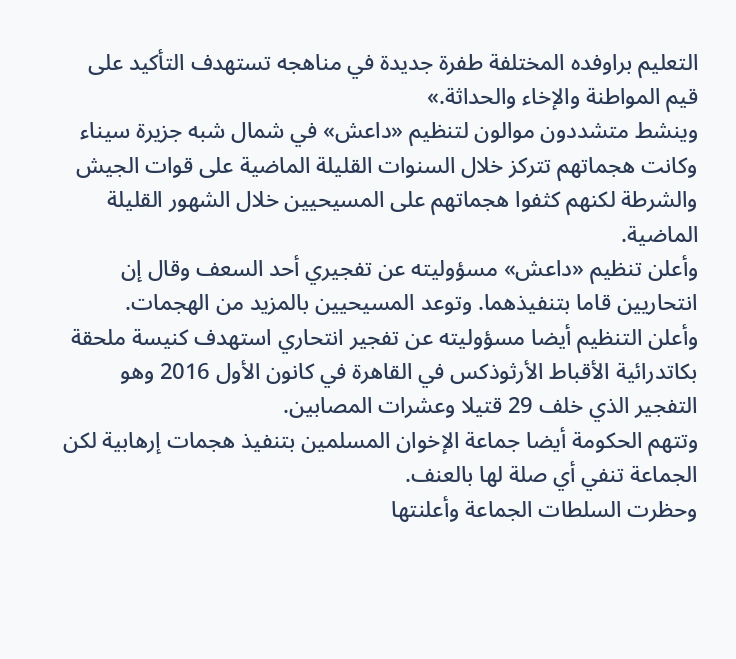التعليم براوفده المختلفة طفرة جديدة في مناهجه تستهدف التأكيد على قيم المواطنة والإخاء والحداثة.»
وينشط متشددون موالون لتنظيم «داعش» في شمال شبه جزيرة سيناء وكانت هجماتهم تتركز خلال السنوات القليلة الماضية على قوات الجيش والشرطة لكنهم كثفوا هجماتهم على المسيحيين خلال الشهور القليلة الماضية.
وأعلن تنظيم «داعش» مسؤوليته عن تفجيري أحد السعف وقال إن انتحاريين قاما بتنفيذهما. وتوعد المسيحيين بالمزيد من الهجمات.
وأعلن التنظيم أيضا مسؤوليته عن تفجير انتحاري استهدف كنيسة ملحقة بكاتدرائية الأقباط الأرثوذكس في القاهرة في كانون الأول 2016 وهو التفجير الذي خلف 29 قتيلا وعشرات المصابين.
وتتهم الحكومة أيضا جماعة الإخوان المسلمين بتنفيذ هجمات إرهابية لكن الجماعة تنفي أي صلة لها بالعنف.
وحظرت السلطات الجماعة وأعلنتها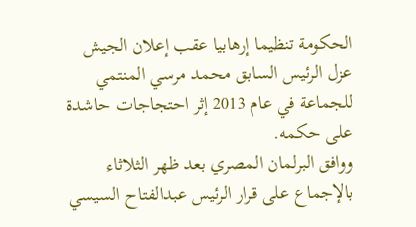الحكومة تنظيما إرهابيا عقب إعلان الجيش عزل الرئيس السابق محمد مرسي المنتمي للجماعة في عام 2013 إثر احتجاجات حاشدة على حكمه.
ووافق البرلمان المصري بعد ظهر الثلاثاء بالإجماع على قرار الرئيس عبدالفتاح السيسي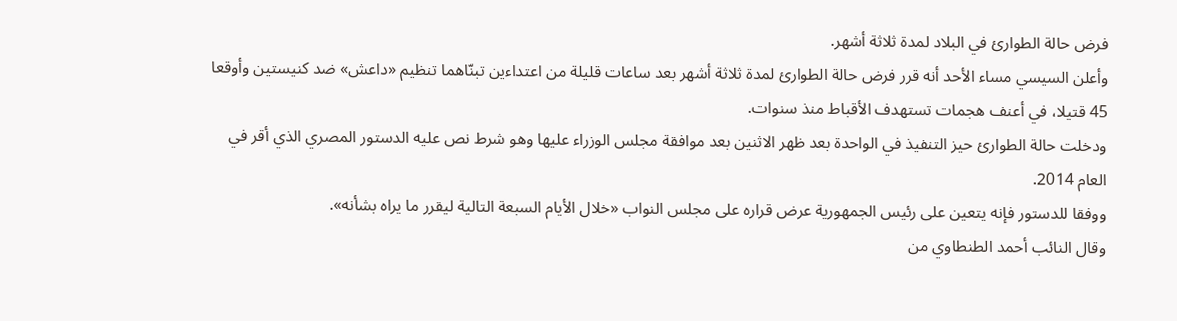فرض حالة الطوارئ في البلاد لمدة ثلاثة أشهر.
وأعلن السيسي مساء الأحد أنه قرر فرض حالة الطوارئ لمدة ثلاثة أشهر بعد ساعات قليلة من اعتداءين تبنّاهما تنظيم «داعش» ضد كنيستين وأوقعا 45 قتيلا، في أعنف هجمات تستهدف الأقباط منذ سنوات.
ودخلت حالة الطوارئ حيز التنفيذ في الواحدة بعد ظهر الاثنين بعد موافقة مجلس الوزراء عليها وهو شرط نص عليه الدستور المصري الذي أقر في العام 2014.
ووفقا للدستور فإنه يتعين على رئيس الجمهورية عرض قراره على مجلس النواب «خلال الأيام السبعة التالية ليقرر ما يراه بشأنه».
وقال النائب أحمد الطنطاوي من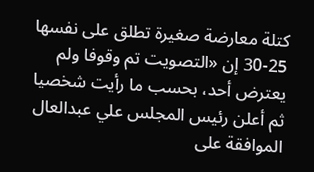كتلة معارضة صغيرة تطلق على نفسها 25-30 إن «التصويت تم وقوفا ولم يعترض أحد، بحسب ما رأيت شخصيا ثم أعلن رئيس المجلس علي عبدالعال الموافقة على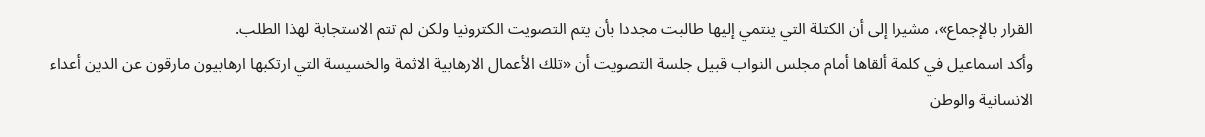القرار بالإجماع»، مشيرا إلى أن الكتلة التي ينتمي إليها طالبت مجددا بأن يتم التصويت الكترونيا ولكن لم تتم الاستجابة لهذا الطلب.
وأكد اسماعيل في كلمة ألقاها أمام مجلس النواب قبيل جلسة التصويت أن «تلك الأعمال الارهابية الاثمة والخسيسة التي ارتكبها ارهابيون مارقون عن الدين أعداء الانسانية والوطن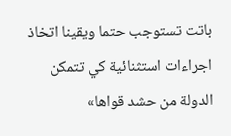باتت تستوجب حتما ويقينا اتخاذ اجراءات استثنائية كي تتمكن الدولة من حشد قواها»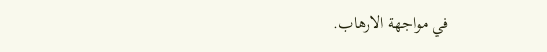في مواجهة الارهاب.